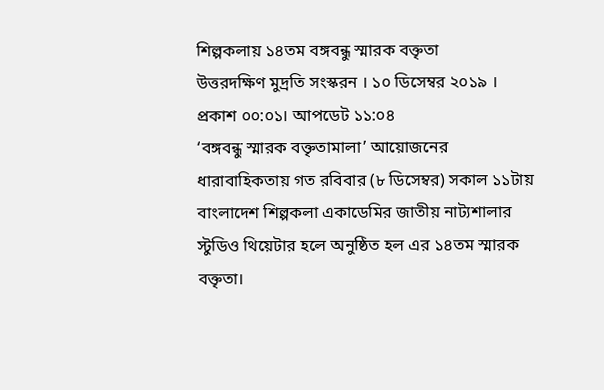শিল্পকলায় ১৪তম বঙ্গবন্ধু স্মারক বক্তৃতা
উত্তরদক্ষিণ মুদ্রতি সংস্করন । ১০ ডিসেম্বর ২০১৯ । প্রকাশ ০০:০১। আপডেট ১১:০৪
‘বঙ্গবন্ধু স্মারক বক্তৃতামালা’ আয়োজনের ধারাবাহিকতায় গত রবিবার (৮ ডিসেম্বর) সকাল ১১টায় বাংলাদেশ শিল্পকলা একাডেমির জাতীয় নাট্যশালার স্টুডিও থিয়েটার হলে অনুষ্ঠিত হল এর ১৪তম স্মারক বক্তৃতা।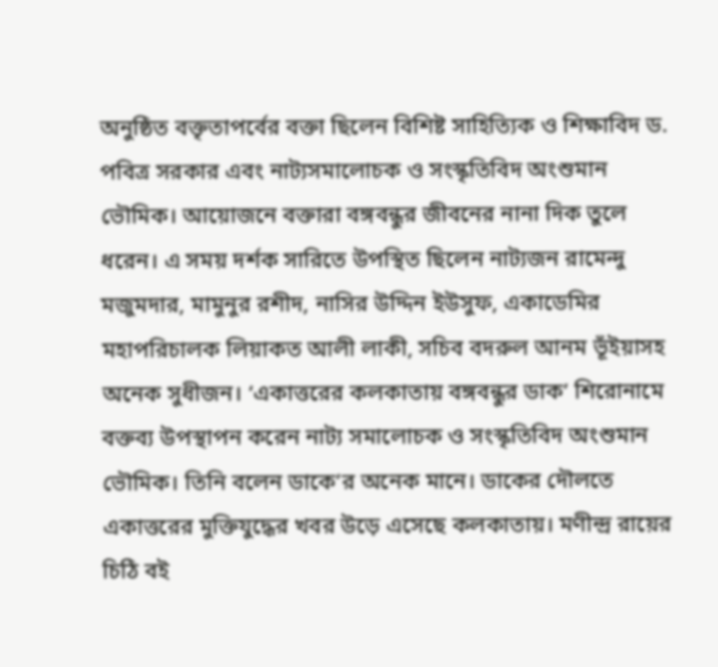অনুষ্ঠিত বক্তৃতাপর্বের বক্তা ছিলেন বিশিষ্ট সাহিত্যিক ও শিক্ষাবিদ ড. পবিত্র সরকার এবং নাট্যসমালোচক ও সংস্কৃতিবিদ অংশুমান ভৌমিক। আয়োজনে বক্তারা বঙ্গবন্ধুর জীবনের নানা দিক তুলে ধরেন। এ সময় দর্শক সারিতে উপস্থিত ছিলেন নাট্যজন রামেন্দু মজুমদার, মামুনুর রশীদ, নাসির উদ্দিন ইউসুফ, একাডেমির মহাপরিচালক লিয়াকত আলী লাকী, সচিব বদরুল আনম ভূঁইয়াসহ অনেক সুধীজন। ‘একাত্তরের কলকাতায় বঙ্গবন্ধুর ডাক’ শিরোনামে বক্তব্য উপস্থাপন করেন নাট্য সমালোচক ও সংস্কৃতিবিদ অংশুমান ভৌমিক। তিনি বলেন ডাকে’র অনেক মানে। ডাকের দৌলতে একাত্তরের মুক্তিযুদ্ধের খবর উড়ে এসেছে কলকাতায়। মণীন্দ্র রায়ের চিঠি বই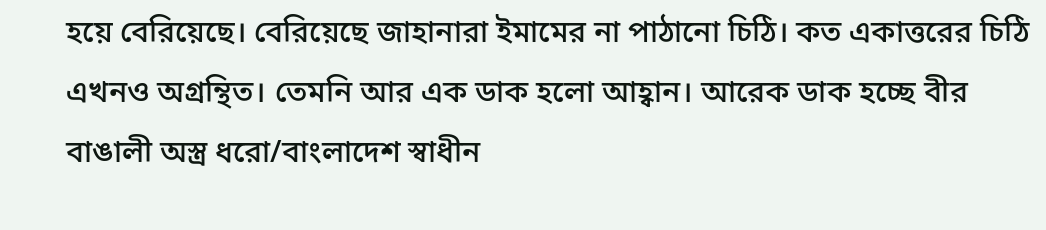হয়ে বেরিয়েছে। বেরিয়েছে জাহানারা ইমামের না পাঠানো চিঠি। কত একাত্তরের চিঠি এখনও অগ্রন্থিত। তেমনি আর এক ডাক হলো আহ্বান। আরেক ডাক হচ্ছে বীর বাঙালী অস্ত্র ধরো/বাংলাদেশ স্বাধীন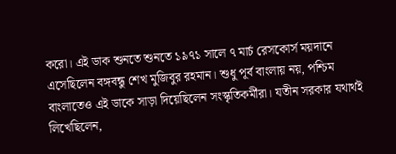করো। এই ডাক শুনতে শুনতে ১৯৭১ সালে ৭ মার্চ রেসকোর্স ময়দানে এসেছিলেন বঙ্গবন্ধু শেখ মুজিবুর রহমান। শুধু পূর্ব বাংলায় নয়, পশ্চিম বাংলাতেও এই ডাকে সাড়া দিয়েছিলেন সংস্কৃতিকর্মীরা। যতীন সরকার যথার্থই লিখেছিলেন,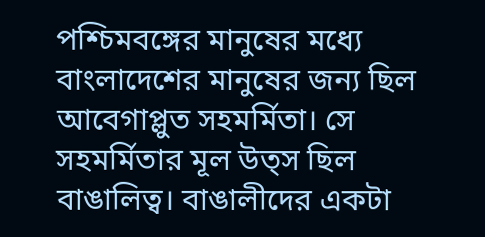পশ্চিমবঙ্গের মানুষের মধ্যে বাংলাদেশের মানুষের জন্য ছিল আবেগাপ্লুত সহমর্মিতা। সে সহমর্মিতার মূল উত্স ছিল বাঙালিত্ব। বাঙালীদের একটা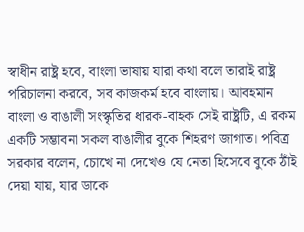স্বাধীন রাষ্ট্র হবে, বাংলা ভাষায় যারা কথা বলে তারাই রাষ্ট্র পরিচালনা করবে, সব কাজকর্ম হবে বাংলায়। আবহমান বাংলা ও বাঙালী সংস্কৃতির ধারক-বাহক সেই রাষ্ট্রটি, এ রকম একটি সম্ভাবনা সকল বাঙালীর বুকে শিহরণ জাগাত। পবিত্র সরকার বলেন, চোখে না দেখেও যে নেতা হিসেবে বুকে ঠাঁই দেয়া যায়, যার ডাকে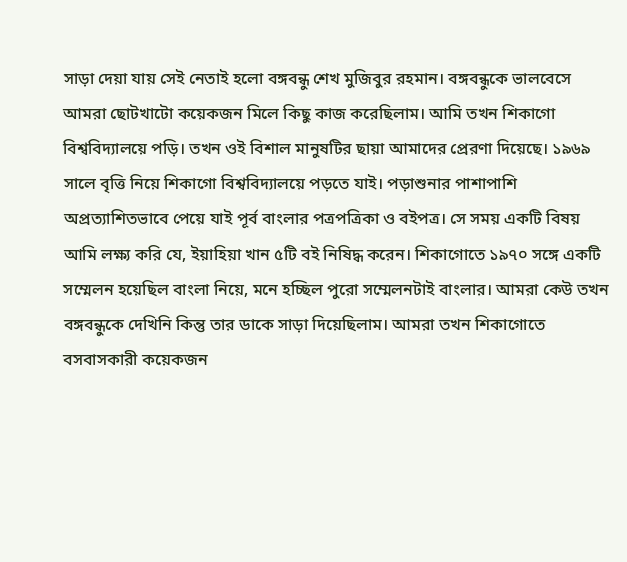সাড়া দেয়া যায় সেই নেতাই হলো বঙ্গবন্ধু শেখ মুজিবুর রহমান। বঙ্গবন্ধুকে ভালবেসে আমরা ছোটখাটো কয়েকজন মিলে কিছু কাজ করেছিলাম। আমি তখন শিকাগো বিশ্ববিদ্যালয়ে পড়ি। তখন ওই বিশাল মানুষটির ছায়া আমাদের প্রেরণা দিয়েছে। ১৯৬৯ সালে বৃত্তি নিয়ে শিকাগো বিশ্ববিদ্যালয়ে পড়তে যাই। পড়াশুনার পাশাপাশি অপ্রত্যাশিতভাবে পেয়ে যাই পূর্ব বাংলার পত্রপত্রিকা ও বইপত্র। সে সময় একটি বিষয় আমি লক্ষ্য করি যে, ইয়াহিয়া খান ৫টি বই নিষিদ্ধ করেন। শিকাগোতে ১৯৭০ সঙ্গে একটি সম্মেলন হয়েছিল বাংলা নিয়ে, মনে হচ্ছিল পুরো সম্মেলনটাই বাংলার। আমরা কেউ তখন বঙ্গবন্ধুকে দেখিনি কিন্তু তার ডাকে সাড়া দিয়েছিলাম। আমরা তখন শিকাগোতে বসবাসকারী কয়েকজন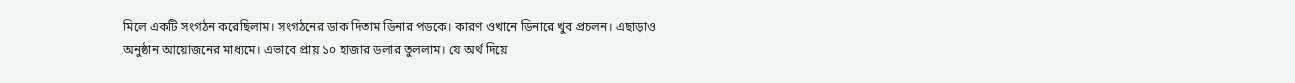মিলে একটি সংগঠন করেছিলাম। সংগঠনের ডাক দিতাম ডিনার পডকে। কারণ ওখানে ডিনারে খুব প্রচলন। এছাড়াও অনুষ্ঠান আয়োজনের মাধ্যমে। এভাবে প্রায় ১০ হাজার ডলার তুললাম। যে অর্থ দিয়ে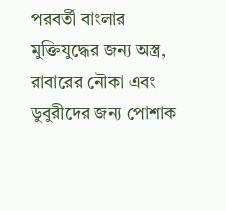পরবর্তী বাংলার মুক্তিযুদ্ধের জন্য অস্ত্র, রাবারের নৌকা এবং ডুবুরীদের জন্য পোশাক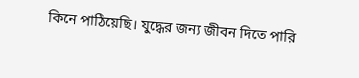কিনে পাঠিয়েছি। যুদ্ধের জন্য জীবন দিতে পারি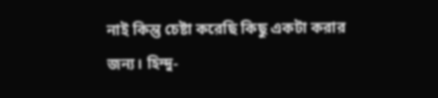নাই কিন্তু চেষ্টা করেছি কিছু একটা করার জন্য। হিন্দু-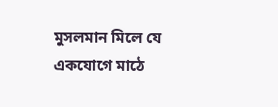মুসলমান মিলে যে একযোগে মাঠে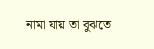নামা যায় তা বুঝতে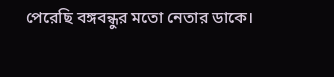পেরেছি বঙ্গবন্ধুর মতো নেতার ডাকে।